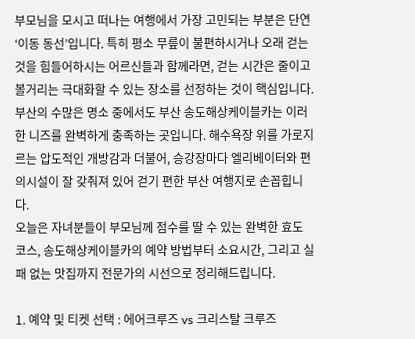부모님을 모시고 떠나는 여행에서 가장 고민되는 부분은 단연 ‘이동 동선’입니다. 특히 평소 무릎이 불편하시거나 오래 걷는 것을 힘들어하시는 어르신들과 함께라면, 걷는 시간은 줄이고 볼거리는 극대화할 수 있는 장소를 선정하는 것이 핵심입니다.
부산의 수많은 명소 중에서도 부산 송도해상케이블카는 이러한 니즈를 완벽하게 충족하는 곳입니다. 해수욕장 위를 가로지르는 압도적인 개방감과 더불어, 승강장마다 엘리베이터와 편의시설이 잘 갖춰져 있어 걷기 편한 부산 여행지로 손꼽힙니다.
오늘은 자녀분들이 부모님께 점수를 딸 수 있는 완벽한 효도 코스, 송도해상케이블카의 예약 방법부터 소요시간, 그리고 실패 없는 맛집까지 전문가의 시선으로 정리해드립니다.

1. 예약 및 티켓 선택 : 에어크루즈 vs 크리스탈 크루즈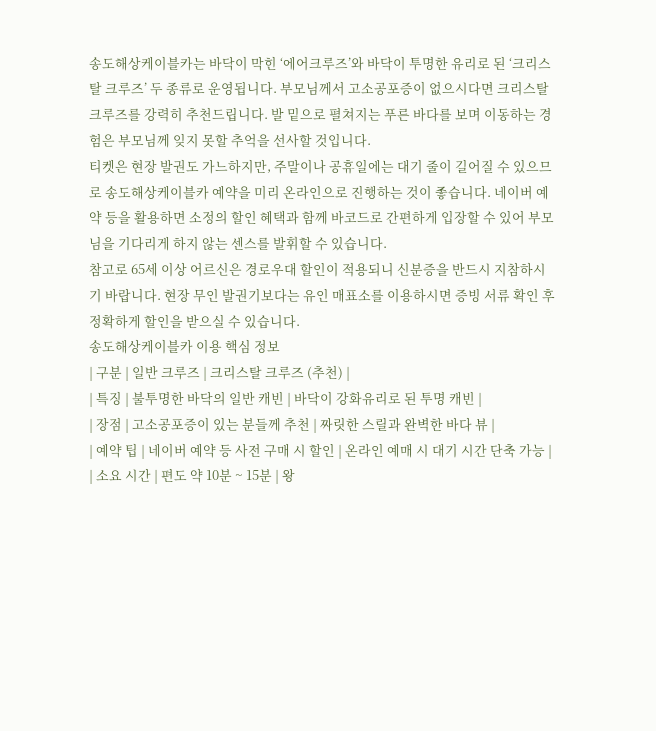송도해상케이블카는 바닥이 막힌 ‘에어크루즈’와 바닥이 투명한 유리로 된 ‘크리스탈 크루즈’ 두 종류로 운영됩니다. 부모님께서 고소공포증이 없으시다면 크리스탈 크루즈를 강력히 추천드립니다. 발 밑으로 펼쳐지는 푸른 바다를 보며 이동하는 경험은 부모님께 잊지 못할 추억을 선사할 것입니다.
티켓은 현장 발권도 가느하지만, 주말이나 공휴일에는 대기 줄이 길어질 수 있으므로 송도해상케이블카 예약을 미리 온라인으로 진행하는 것이 좋습니다. 네이버 예약 등을 활용하면 소정의 할인 혜택과 함께 바코드로 간편하게 입장할 수 있어 부모님을 기다리게 하지 않는 센스를 발휘할 수 있습니다.
참고로 65세 이상 어르신은 경로우대 할인이 적용되니 신분증을 반드시 지참하시기 바랍니다. 현장 무인 발권기보다는 유인 매표소를 이용하시면 증빙 서류 확인 후 정확하게 할인을 받으실 수 있습니다.
송도해상케이블카 이용 핵심 정보
| 구분 | 일반 크루즈 | 크리스탈 크루즈 (추천) |
| 특징 | 불투명한 바닥의 일반 캐빈 | 바닥이 강화유리로 된 투명 캐빈 |
| 장점 | 고소공포증이 있는 분들께 추천 | 짜릿한 스릴과 완벽한 바다 뷰 |
| 예약 팁 | 네이버 예약 등 사전 구매 시 할인 | 온라인 예매 시 대기 시간 단축 가능 |
| 소요 시간 | 편도 약 10분 ~ 15분 | 왕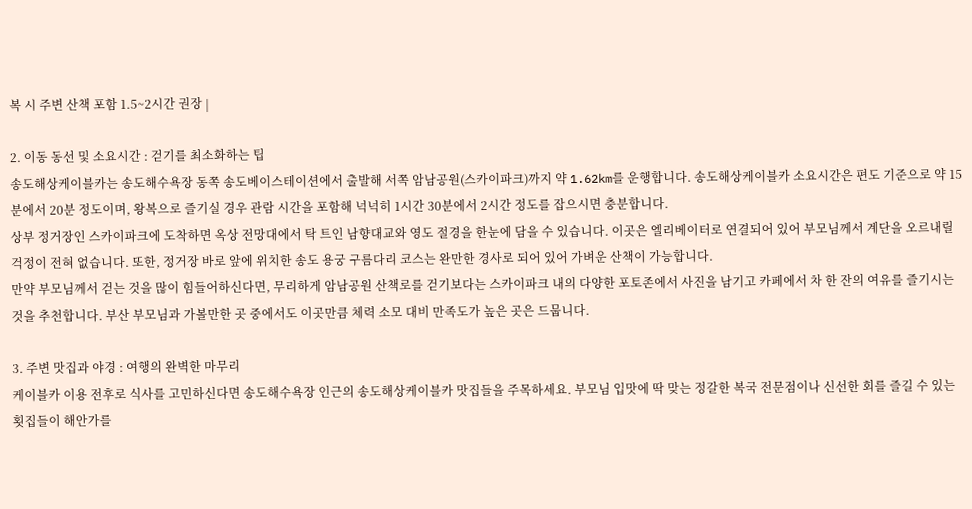복 시 주변 산책 포함 1.5~2시간 권장 |

2. 이동 동선 및 소요시간 : 걷기를 최소화하는 팁
송도해상케이블카는 송도해수욕장 동쪽 송도베이스테이션에서 출발해 서쪽 암남공원(스카이파크)까지 약 1.62km를 운행합니다. 송도해상케이블카 소요시간은 편도 기준으로 약 15분에서 20분 정도이며, 왕복으로 즐기실 경우 관람 시간을 포함해 넉넉히 1시간 30분에서 2시간 정도를 잡으시면 충분합니다.
상부 정거장인 스카이파크에 도착하면 옥상 전망대에서 탁 트인 남향대교와 영도 절경을 한눈에 담을 수 있습니다. 이곳은 엘리베이터로 연결되어 있어 부모님께서 계단을 오르내릴 걱정이 전혀 없습니다. 또한, 정거장 바로 앞에 위치한 송도 용궁 구름다리 코스는 완만한 경사로 되어 있어 가벼운 산책이 가능합니다.
만약 부모님께서 걷는 것을 많이 힘들어하신다면, 무리하게 암남공원 산책로를 걷기보다는 스카이파크 내의 다양한 포토존에서 사진을 남기고 카페에서 차 한 잔의 여유를 즐기시는 것을 추천합니다. 부산 부모님과 가볼만한 곳 중에서도 이곳만큼 체력 소모 대비 만족도가 높은 곳은 드뭅니다.

3. 주변 맛집과 야경 : 여행의 완벽한 마무리
케이블카 이용 전후로 식사를 고민하신다면 송도해수욕장 인근의 송도해상케이블카 맛집들을 주목하세요. 부모님 입맛에 딱 맞는 정갈한 복국 전문점이나 신선한 회를 즐길 수 있는 횟집들이 해안가를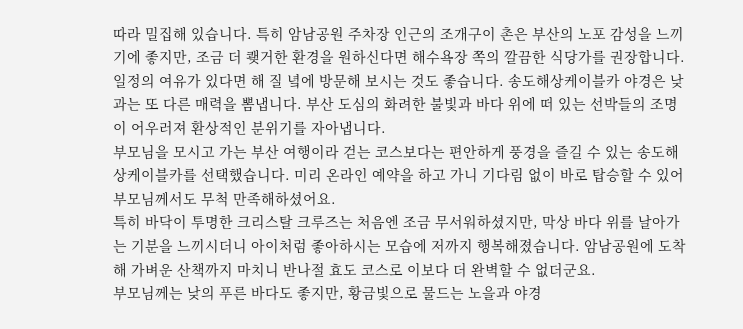따라 밀집해 있습니다. 특히 암남공원 주차장 인근의 조개구이 촌은 부산의 노포 감성을 느끼기에 좋지만, 조금 더 쾢거한 환경을 원하신다면 해수욕장 쪽의 깔끔한 식당가를 권장합니다.
일정의 여유가 있다면 해 질 녘에 방문해 보시는 것도 좋습니다. 송도해상케이블카 야경은 낮과는 또 다른 매력을 뽐냅니다. 부산 도심의 화려한 불빛과 바다 위에 떠 있는 선박들의 조명이 어우러져 환상적인 분위기를 자아냅니다.
부모님을 모시고 가는 부산 여행이라 걷는 코스보다는 편안하게 풍경을 즐길 수 있는 송도해상케이블카를 선택했습니다. 미리 온라인 예약을 하고 가니 기다림 없이 바로 탑승할 수 있어 부모님께서도 무척 만족해하셨어요.
특히 바닥이 투명한 크리스탈 크루즈는 처음엔 조금 무서워하셨지만, 막상 바다 위를 날아가는 기분을 느끼시더니 아이처럼 좋아하시는 모습에 저까지 행복해졌습니다. 암남공원에 도착해 가벼운 산책까지 마치니 반나절 효도 코스로 이보다 더 완벽할 수 없더군요.
부모님께는 낮의 푸른 바다도 좋지만, 황금빛으로 물드는 노을과 야경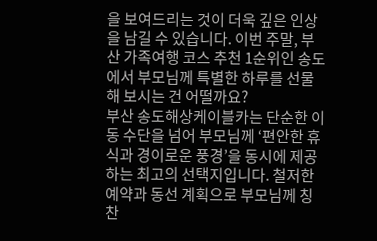을 보여드리는 것이 더욱 깊은 인상을 남길 수 있습니다. 이번 주말, 부산 가족여행 코스 추천 1순위인 송도에서 부모님께 특별한 하루를 선물해 보시는 건 어떨까요?
부산 송도해상케이블카는 단순한 이동 수단을 넘어 부모님께 ‘편안한 휴식과 경이로운 풍경’을 동시에 제공하는 최고의 선택지입니다. 철저한 예약과 동선 계획으로 부모님께 칭찬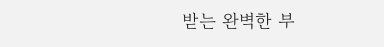받는 완벽한 부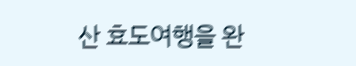산 효도여행을 완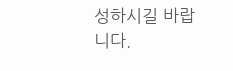성하시길 바랍니다.